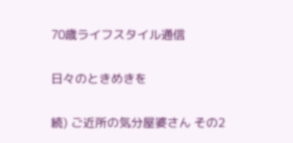70歳ライフスタイル通信

日々のときめきを

続) ご近所の気分屋婆さん その2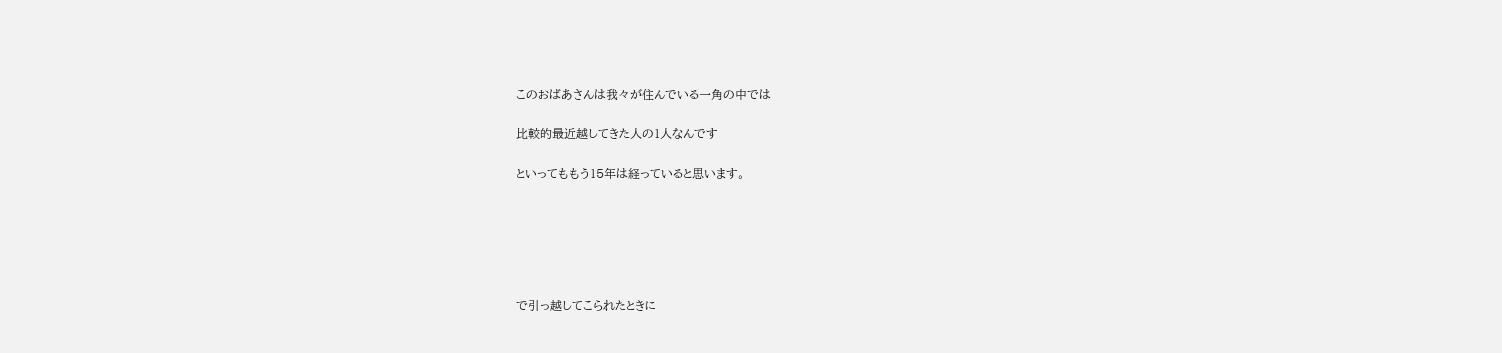このおばあさんは我々が住んでいる一角の中では


比較的最近越してきた人の1人なんです


といってももう15年は経っていると思います。









で引っ越してこられたときに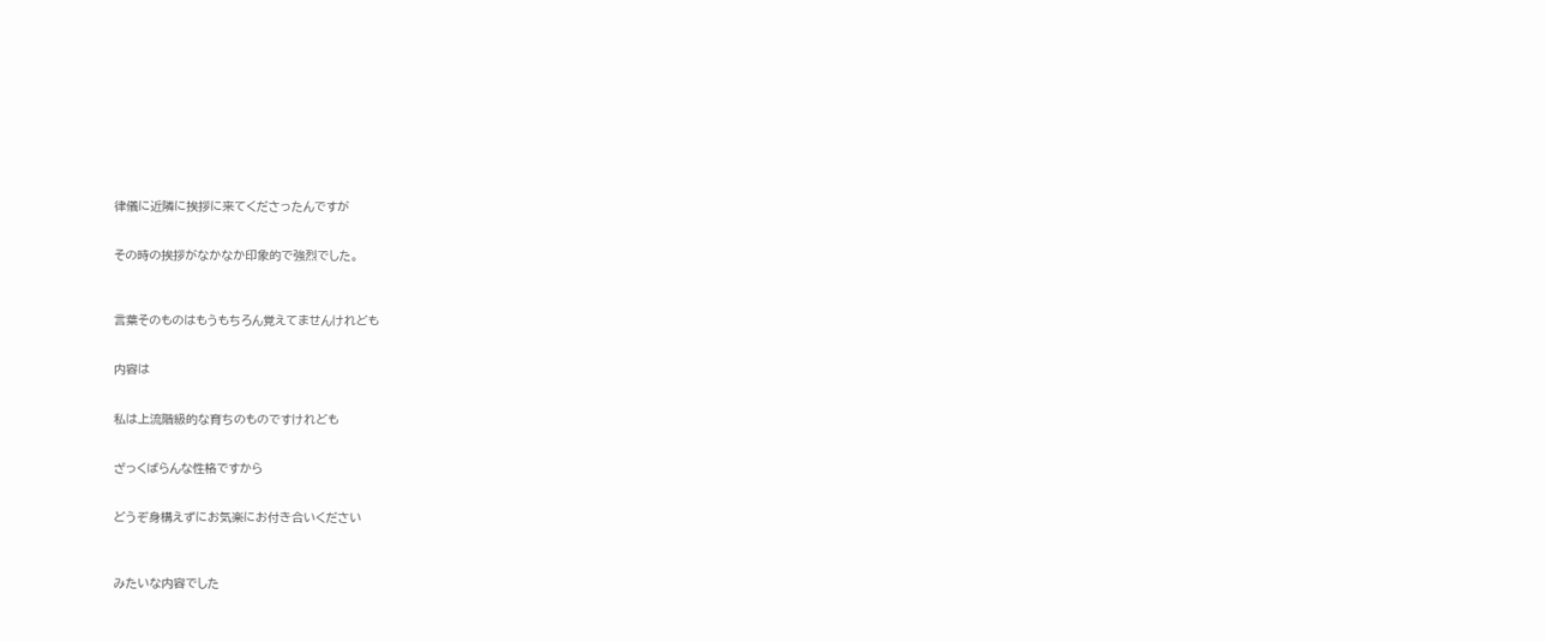律儀に近隣に挨拶に来てくださったんですが


その時の挨拶がなかなか印象的で強烈でした。



言葉そのものはもうもちろん覚えてませんけれども


内容は


私は上流階級的な育ちのものですけれども


ざっくばらんな性格ですから


どうぞ身構えずにお気楽にお付き合いください



みたいな内容でした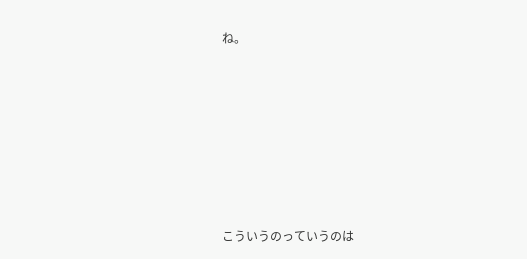ね。







こういうのっていうのは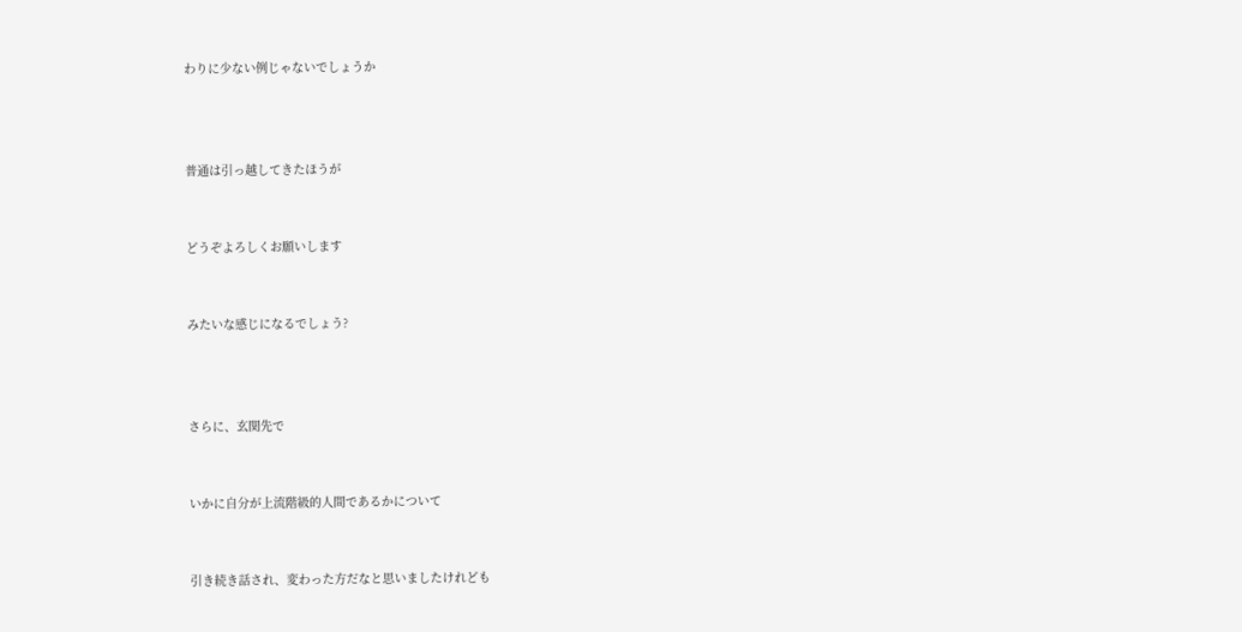わりに少ない例じゃないでしょうか



普通は引っ越してきたほうが


どうぞよろしくお願いします


みたいな感じになるでしょう?



さらに、玄関先で


いかに自分が上流階級的人間であるかについて


引き続き話され、変わった方だなと思いましたけれども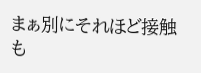まぁ別にそれほど接触も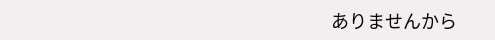ありませんから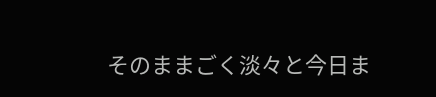そのままごく淡々と今日ま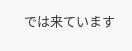では来ています